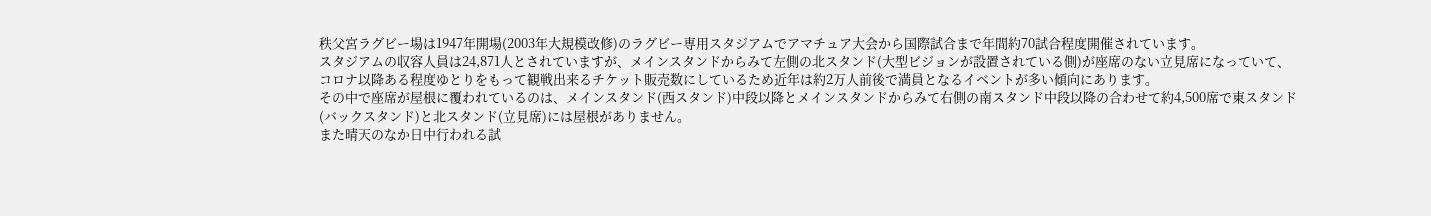秩父宮ラグビー場は1947年開場(2003年大規模改修)のラグビー専用スタジアムでアマチュア大会から国際試合まで年間約70試合程度開催されています。
スタジアムの収容人員は24,871人とされていますが、メインスタンドからみて左側の北スタンド(大型ビジョンが設置されている側)が座席のない立見席になっていて、コロナ以降ある程度ゆとりをもって観戦出来るチケット販売数にしているため近年は約2万人前後で満員となるイベントが多い傾向にあります。
その中で座席が屋根に覆われているのは、メインスタンド(西スタンド)中段以降とメインスタンドからみて右側の南スタンド中段以降の合わせて約4,500席で東スタンド(バックスタンド)と北スタンド(立見席)には屋根がありません。
また晴天のなか日中行われる試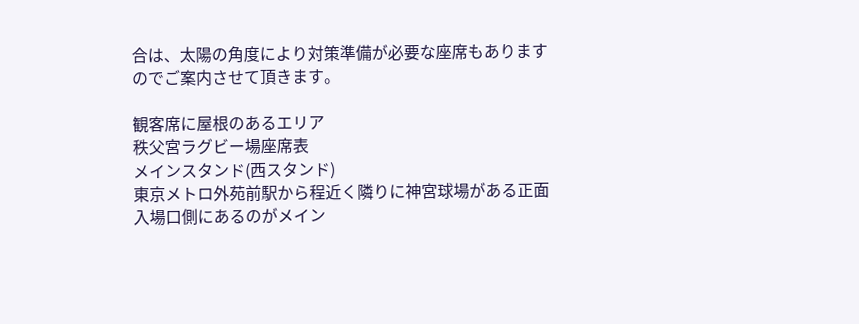合は、太陽の角度により対策準備が必要な座席もありますのでご案内させて頂きます。

観客席に屋根のあるエリア
秩父宮ラグビー場座席表
メインスタンド(西スタンド)
東京メトロ外苑前駅から程近く隣りに神宮球場がある正面入場口側にあるのがメイン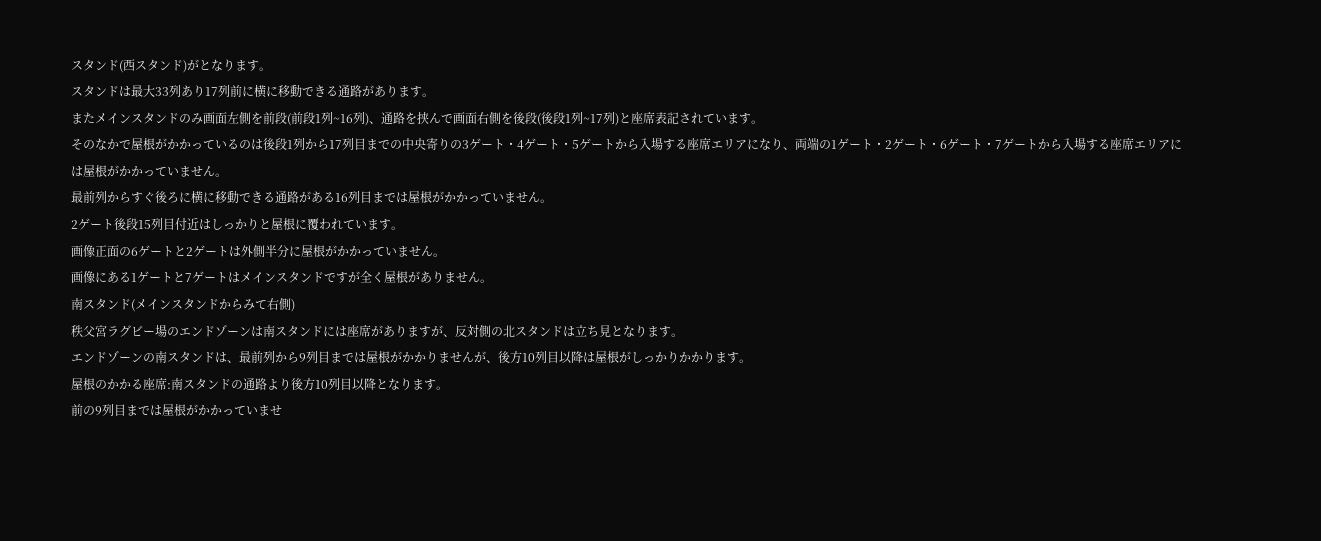スタンド(西スタンド)がとなります。
スタンドは最大33列あり17列前に横に移動できる通路があります。
またメインスタンドのみ画面左側を前段(前段1列~16列)、通路を挟んで画面右側を後段(後段1列~17列)と座席表記されています。
そのなかで屋根がかかっているのは後段1列から17列目までの中央寄りの3ゲート・4ゲート・5ゲートから入場する座席エリアになり、両端の1ゲート・2ゲート・6ゲート・7ゲートから入場する座席エリアには屋根がかかっていません。
最前列からすぐ後ろに横に移動できる通路がある16列目までは屋根がかかっていません。
2ゲート後段15列目付近はしっかりと屋根に覆われています。
画像正面の6ゲートと2ゲートは外側半分に屋根がかかっていません。
画像にある1ゲートと7ゲートはメインスタンドですが全く屋根がありません。
南スタンド(メインスタンドからみて右側)
秩父宮ラグビー場のエンドゾーンは南スタンドには座席がありますが、反対側の北スタンドは立ち見となります。
エンドゾーンの南スタンドは、最前列から9列目までは屋根がかかりませんが、後方10列目以降は屋根がしっかりかかります。
屋根のかかる座席:南スタンドの通路より後方10列目以降となります。
前の9列目までは屋根がかかっていませ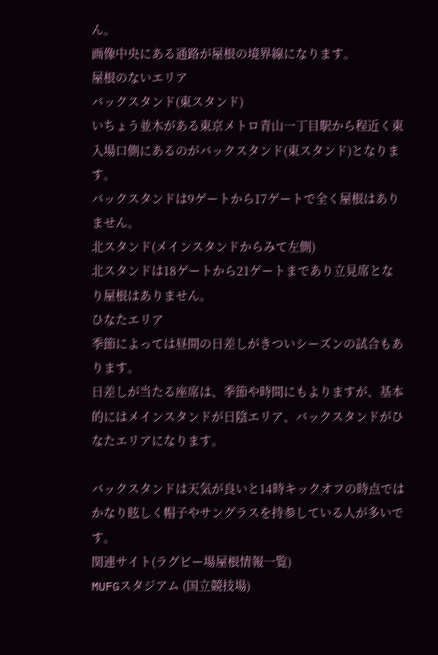ん。
画像中央にある通路が屋根の境界線になります。
屋根のないエリア
バックスタンド(東スタンド)
いちょう並木がある東京メトロ青山一丁目駅から程近く東入場口側にあるのがバックスタンド(東スタンド)となります。
バックスタンドは9ゲートから17ゲートで全く屋根はありません。
北スタンド(メインスタンドからみて左側)
北スタンドは18ゲートから21ゲートまであり立見席となり屋根はありません。
ひなたエリア
季節によっては昼間の日差しがきついシーズンの試合もあります。
日差しが当たる座席は、季節や時間にもよりますが、基本的にはメインスタンドが日陰エリア、バックスタンドがひなたエリアになります。

バックスタンドは天気が良いと14時キックオフの時点ではかなり眩しく帽子やサングラスを持参している人が多いです。
関連サイト(ラグビー場屋根情報一覧)
MUFGスタジアム (国立競技場)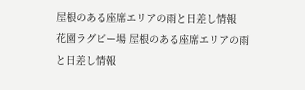屋根のある座席エリアの雨と日差し情報
花園ラグビー場 屋根のある座席エリアの雨と日差し情報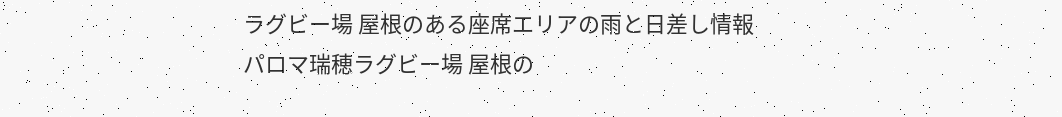ラグビー場 屋根のある座席エリアの雨と日差し情報
パロマ瑞穂ラグビー場 屋根の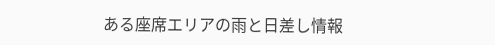ある座席エリアの雨と日差し情報